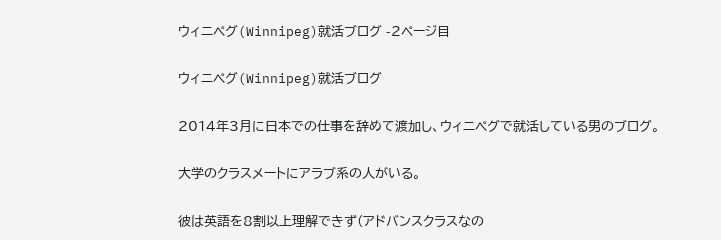ウィニペグ(Winnipeg)就活ブログ -2ページ目

ウィニペグ(Winnipeg)就活ブログ

2014年3月に日本での仕事を辞めて渡加し、ウィニペグで就活している男のブログ。

大学のクラスメートにアラブ系の人がいる。

彼は英語を8割以上理解できず(アドバンスクラスなの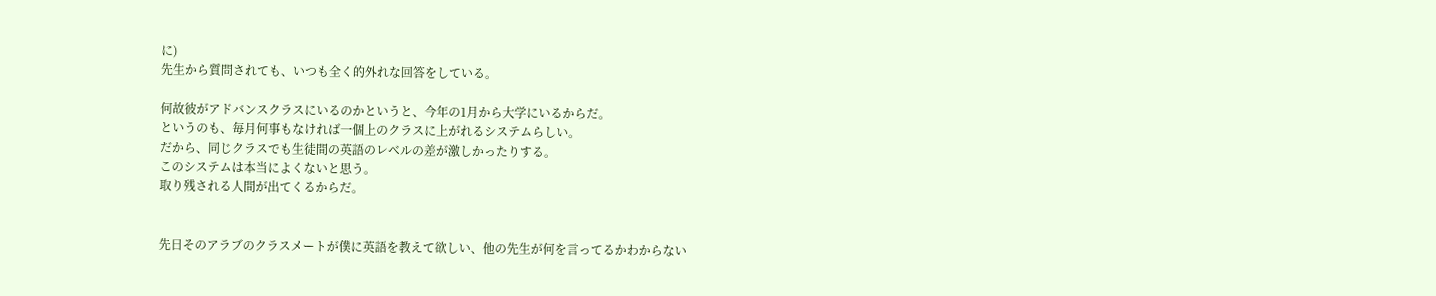に)
先生から質問されても、いつも全く的外れな回答をしている。

何故彼がアドバンスクラスにいるのかというと、今年の1月から大学にいるからだ。
というのも、毎月何事もなければ一個上のクラスに上がれるシステムらしい。
だから、同じクラスでも生徒間の英語のレベルの差が激しかったりする。
このシステムは本当によくないと思う。
取り残される人間が出てくるからだ。


先日そのアラブのクラスメートが僕に英語を教えて欲しい、他の先生が何を言ってるかわからない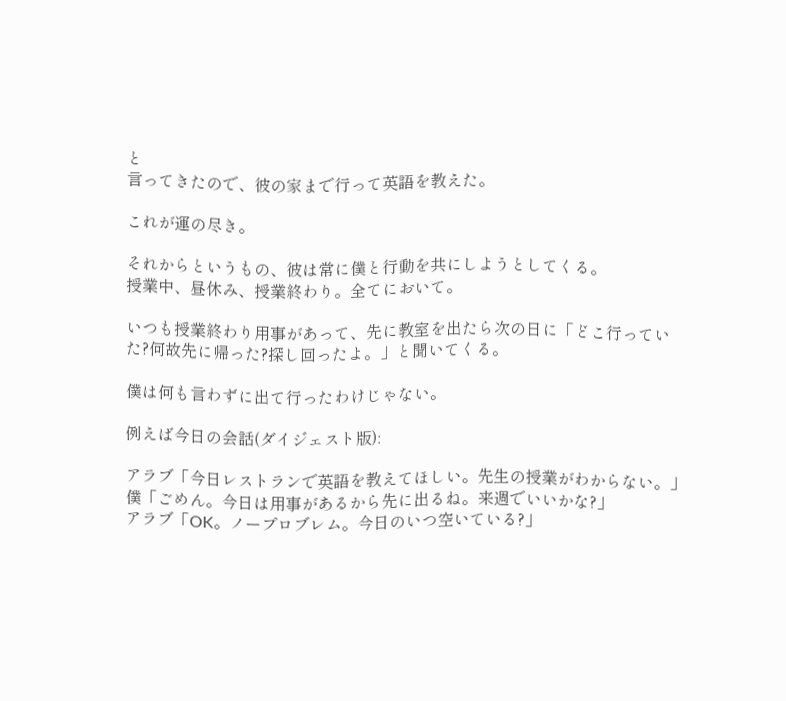と
言ってきたので、彼の家まで行って英語を教えた。

これが運の尽き。

それからというもの、彼は常に僕と行動を共にしようとしてくる。
授業中、昼休み、授業終わり。全てにおいて。

いつも授業終わり用事があって、先に教室を出たら次の日に「どこ行っていた?何故先に帰った?探し回ったよ。」と聞いてくる。

僕は何も言わずに出て行ったわけじゃない。

例えば今日の会話(ダイジェスト版):

アラブ「今日レストランで英語を教えてほしい。先生の授業がわからない。」
僕「ごめん。今日は用事があるから先に出るね。来週でいいかな?」
アラブ「OK。ノープロブレム。今日のいつ空いている?」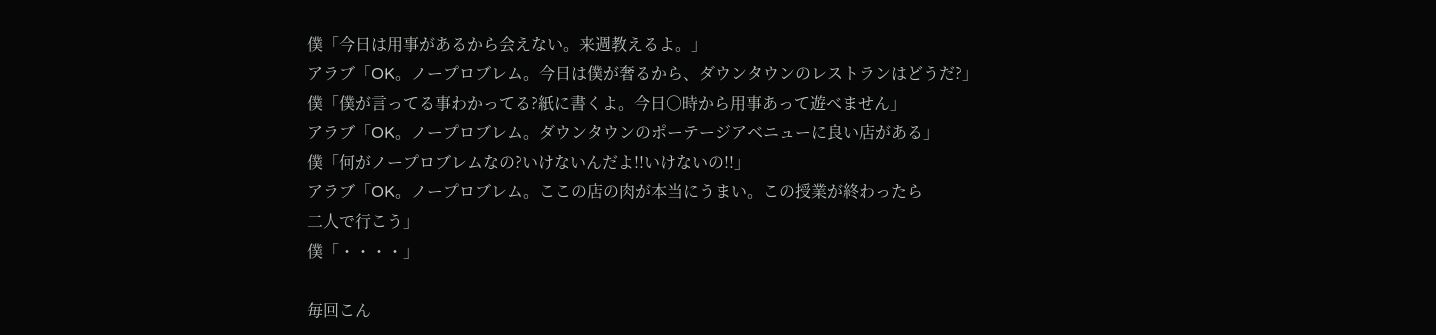僕「今日は用事があるから会えない。来週教えるよ。」
アラブ「OK。ノープロブレム。今日は僕が奢るから、ダウンタウンのレストランはどうだ?」
僕「僕が言ってる事わかってる?紙に書くよ。今日○時から用事あって遊べません」
アラブ「OK。ノープロブレム。ダウンタウンのポーテージアベニューに良い店がある」
僕「何がノープロブレムなの?いけないんだよ!!いけないの!!」
アラブ「OK。ノープロブレム。ここの店の肉が本当にうまい。この授業が終わったら
二人で行こう」
僕「・・・・」

毎回こん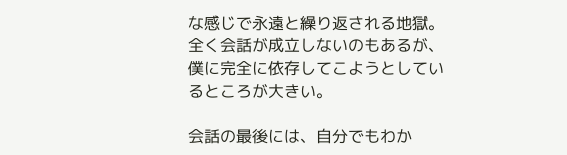な感じで永遠と繰り返される地獄。
全く会話が成立しないのもあるが、僕に完全に依存してこようとしているところが大きい。

会話の最後には、自分でもわか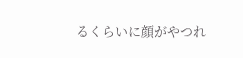るくらいに顔がやつれ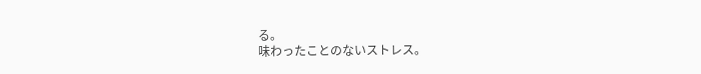る。
味わったことのないストレス。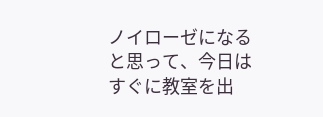ノイローゼになると思って、今日はすぐに教室を出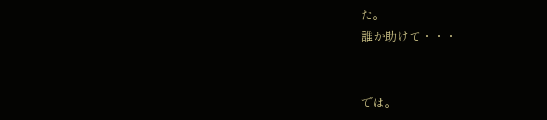た。
誰か助けて・・・


では。